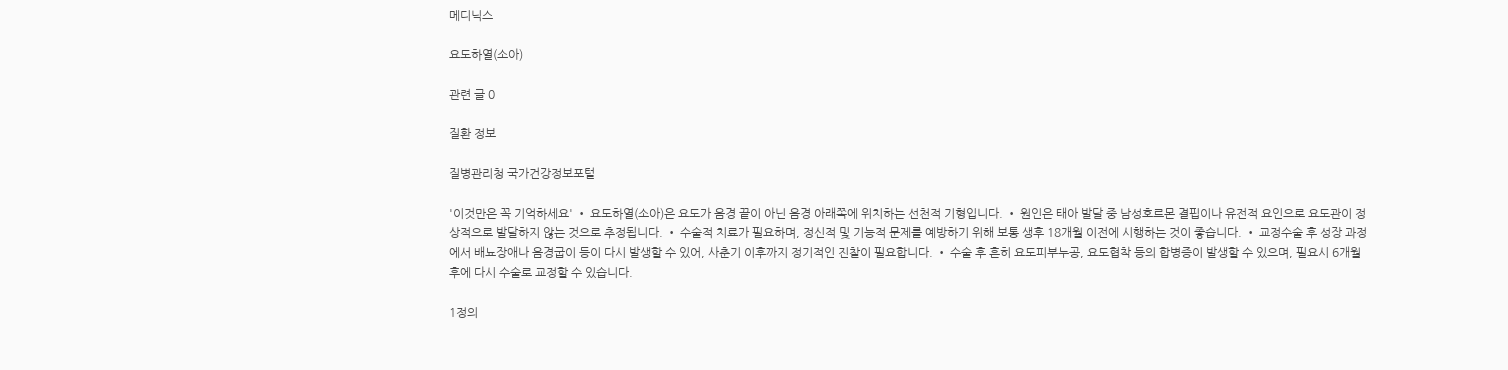메디닉스

요도하열(소아)

관련 글 0

질환 정보

질병관리청 국가건강정보포털

'이것만은 꼭 기억하세요' • 요도하열(소아)은 요도가 음경 끝이 아닌 음경 아래쪽에 위치하는 선천적 기형입니다. • 원인은 태아 발달 중 남성호르몬 결핍이나 유전적 요인으로 요도관이 정상적으로 발달하지 않는 것으로 추정됩니다. • 수술적 치료가 필요하며, 정신적 및 기능적 문제를 예방하기 위해 보통 생후 18개월 이전에 시행하는 것이 좋습니다. • 교정수술 후 성장 과정에서 배뇨장애나 음경굽이 등이 다시 발생할 수 있어, 사춘기 이후까지 정기적인 진찰이 필요합니다. • 수술 후 흔히 요도피부누공, 요도협착 등의 합병증이 발생할 수 있으며, 필요시 6개월 후에 다시 수술로 교정할 수 있습니다.

1정의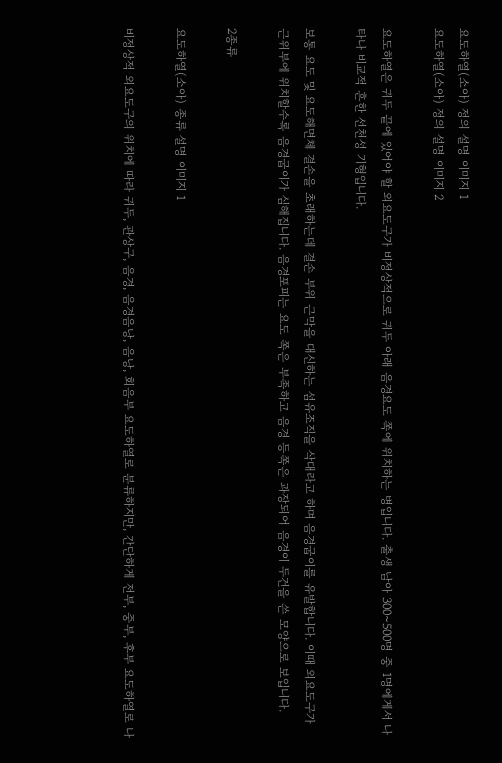요도하열(소아) 정의 설명 이미지 1
요도하열(소아) 정의 설명 이미지 2

요도하열은 귀두 끝에 있어야 할 외요도구가 비정상적으로 귀두 아래 음경요도 쪽에 위치하는 병입니다. 출생 남아 300~500명 중 1명에게서 나타나 비교적 흔한 선천성 기형입니다.

보통 요도 및 요도해면체 결손을 초래하는데 결손 부위 근막을 대신하는 섬유조직을 삭대라고 하며 음경굽이를 유발합니다. 이때 외요도구가 근위부에 위치할수록 음경굽이가 심해집니다. 음경포피는 요도 쪽은 부족하고 음경 등쪽은 과장되어 음경이 두건을 쓴 모양으로 보입니다.

2종류

요도하열(소아) 종류 설명 이미지 1

비정상적 외요도구의 위치에 따라 귀두, 관상구, 음경, 음경음낭, 음낭, 회음부 요도하열로 분류하지만, 간단하게 전부, 중부, 후부 요도하열로 나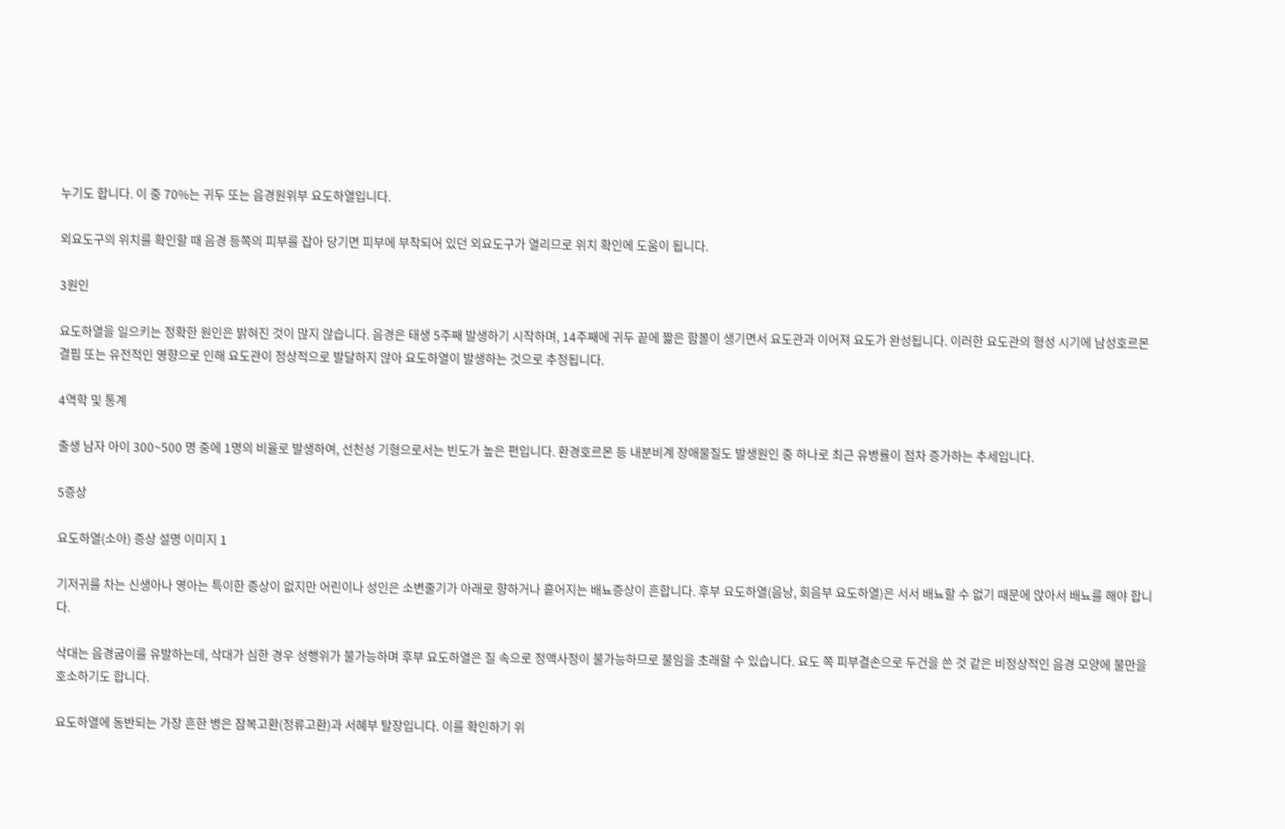누기도 합니다. 이 중 70%는 귀두 또는 음경원위부 요도하열입니다.

외요도구의 위치를 확인할 때 음경 등쪽의 피부를 잡아 당기면 피부에 부착되어 있던 외요도구가 열리므로 위치 확인에 도움이 됩니다.

3원인

요도하열을 일으키는 정확한 원인은 밝혀진 것이 많지 않습니다. 음경은 태생 5주째 발생하기 시작하며, 14주째에 귀두 끝에 짧은 함몰이 생기면서 요도관과 이어져 요도가 완성됩니다. 이러한 요도관의 형성 시기에 남성호르몬 결핍 또는 유전적인 영향으로 인해 요도관이 정상적으로 발달하지 않아 요도하열이 발생하는 것으로 추정됩니다.

4역학 및 통계

출생 남자 아이 300~500 명 중에 1명의 비율로 발생하여, 선천성 기형으로서는 빈도가 높은 편입니다. 환경호르몬 등 내분비계 장애물질도 발생원인 중 하나로 최근 유병률이 점차 증가하는 추세입니다.

5증상

요도하열(소아) 증상 설명 이미지 1

기저귀를 차는 신생아나 영아는 특이한 증상이 없지만 어린이나 성인은 소변줄기가 아래로 향하거나 흩어지는 배뇨증상이 흔합니다. 후부 요도하열(음낭, 회음부 요도하열)은 서서 배뇨할 수 없기 때문에 앉아서 배뇨를 해야 합니다.

삭대는 음경굽이를 유발하는데, 삭대가 심한 경우 성행위가 불가능하며 후부 요도하열은 질 속으로 정액사정이 불가능하므로 불임을 초래할 수 있습니다. 요도 쪽 피부결손으로 두건을 쓴 것 같은 비정상적인 음경 모양에 불만을 호소하기도 합니다.

요도하열에 동반되는 가장 흔한 병은 잠복고환(정류고환)과 서혜부 탈장입니다. 이를 확인하기 위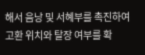해서 음낭 및 서혜부를 촉진하여 고환 위치와 탈장 여부를 확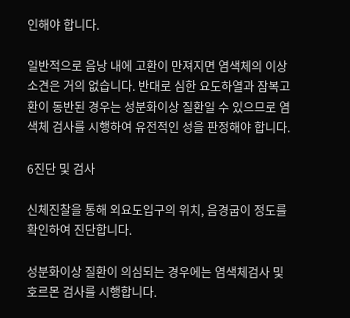인해야 합니다.

일반적으로 음낭 내에 고환이 만져지면 염색체의 이상소견은 거의 없습니다. 반대로 심한 요도하열과 잠복고환이 동반된 경우는 성분화이상 질환일 수 있으므로 염색체 검사를 시행하여 유전적인 성을 판정해야 합니다.

6진단 및 검사

신체진찰을 통해 외요도입구의 위치, 음경굽이 정도를 확인하여 진단합니다.

성분화이상 질환이 의심되는 경우에는 염색체검사 및 호르몬 검사를 시행합니다.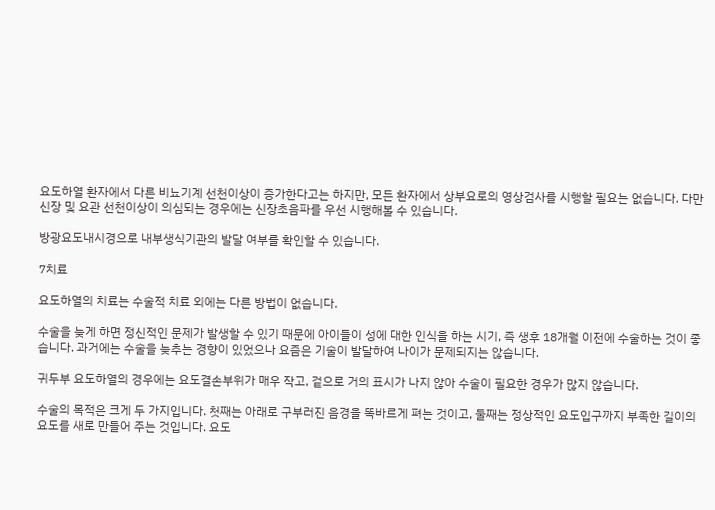요도하열 환자에서 다른 비뇨기계 선천이상이 증가한다고는 하지만, 모든 환자에서 상부요로의 영상검사를 시행할 필요는 없습니다. 다만 신장 및 요관 선천이상이 의심되는 경우에는 신장초음파를 우선 시행해볼 수 있습니다.

방광요도내시경으로 내부생식기관의 발달 여부를 확인할 수 있습니다.

7치료

요도하열의 치료는 수술적 치료 외에는 다른 방법이 없습니다.

수술을 늦게 하면 정신적인 문제가 발생할 수 있기 때문에 아이들이 성에 대한 인식을 하는 시기, 즉 생후 18개월 이전에 수술하는 것이 좋습니다. 과거에는 수술을 늦추는 경향이 있었으나 요즘은 기술이 발달하여 나이가 문제되지는 않습니다.

귀두부 요도하열의 경우에는 요도결손부위가 매우 작고, 겉으로 거의 표시가 나지 않아 수술이 필요한 경우가 많지 않습니다.

수술의 목적은 크게 두 가지입니다. 첫째는 아래로 구부러진 음경을 똑바르게 펴는 것이고, 둘째는 정상적인 요도입구까지 부족한 길이의 요도를 새로 만들어 주는 것입니다. 요도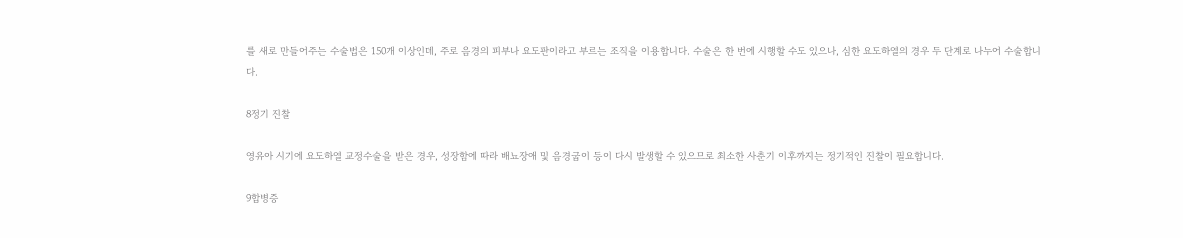를 새로 만들어주는 수술법은 150개 이상인데, 주로 음경의 피부나 요도판이라고 부르는 조직을 이용합니다. 수술은 한 번에 시행할 수도 있으나, 심한 요도하열의 경우 두 단계로 나누어 수술합니다.

8정기 진찰

영유아 시기에 요도하열 교정수술을 받은 경우, 성장함에 따라 배뇨장애 및 음경굽이 등이 다시 발생할 수 있으므로 최소한 사춘기 이후까지는 정기적인 진찰이 필요합니다.

9합병증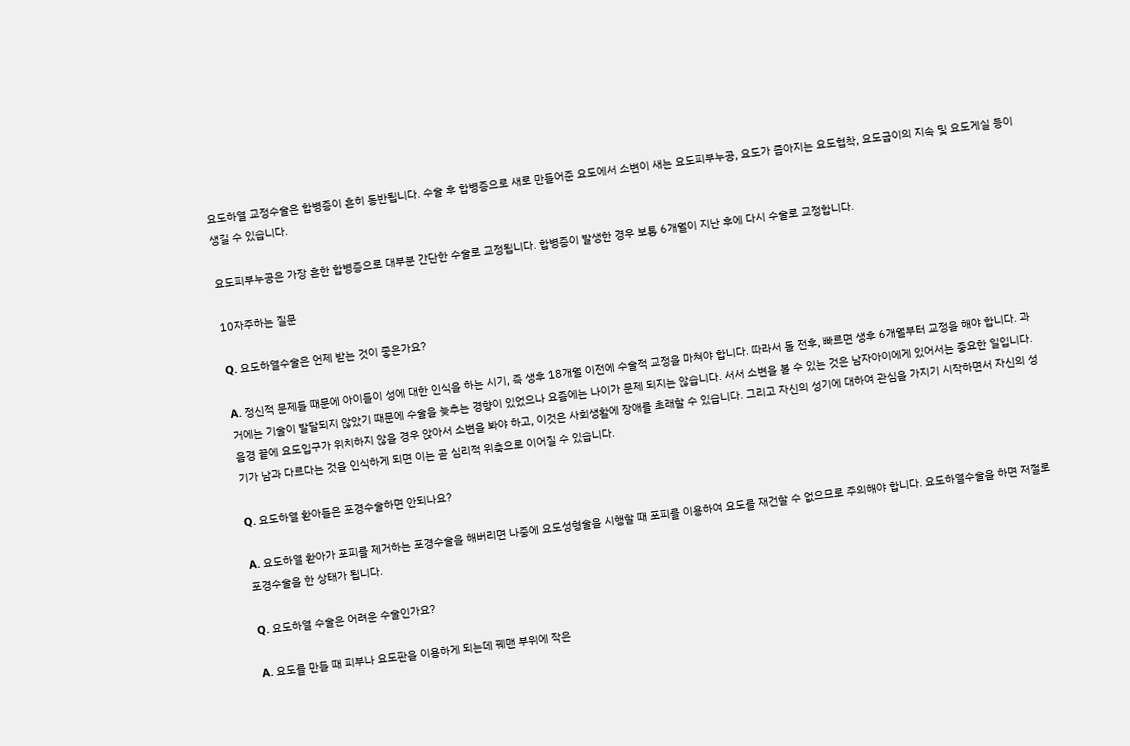요도하열 교정수술은 합병증이 흔히 동반됩니다. 수술 후 합병증으로 새로 만들어준 요도에서 소변이 새는 요도피부누공, 요도가 좁아지는 요도협착, 요도굽이의 지속 및 요도게실 등이 생길 수 있습니다.

요도피부누공은 가장 흔한 합병증으로 대부분 간단한 수술로 교정됩니다. 합병증이 발생한 경우 보통 6개월이 지난 후에 다시 수술로 교정합니다.

10자주하는 질문

Q. 요도하열수술은 언제 받는 것이 좋은가요?

A. 정신적 문제들 때문에 아이들이 성에 대한 인식을 하는 시기, 즉 생후 18개월 이전에 수술적 교정을 마쳐야 합니다. 따라서 돌 전후, 빠르면 생후 6개월부터 교정을 해야 합니다. 과거에는 기술이 발달되지 않았기 때문에 수술을 늦추는 경향이 있었으나 요즘에는 나이가 문제 되지는 않습니다. 서서 소변을 볼 수 있는 것은 남자아이에게 있어서는 중요한 일입니다. 음경 끝에 요도입구가 위치하지 않을 경우 앉아서 소변을 봐야 하고, 이것은 사회생활에 장애를 초래할 수 있습니다. 그리고 자신의 성기에 대하여 관심을 가지기 시작하면서 자신의 성기가 남과 다르다는 것을 인식하게 되면 이는 곧 심리적 위축으로 이어질 수 있습니다.

Q. 요도하열 환아들은 포경수술하면 안되나요?

A. 요도하열 환아가 포피를 제거하는 포경수술을 해버리면 나중에 요도성형술을 시행할 때 포피를 이용하여 요도를 재건할 수 없으므로 주의해야 합니다. 요도하열수술을 하면 저절로 포경수술을 한 상태가 됩니다.

Q. 요도하열 수술은 어려운 수술인가요?

A. 요도를 만들 때 피부나 요도판을 이용하게 되는데 꿰맨 부위에 작은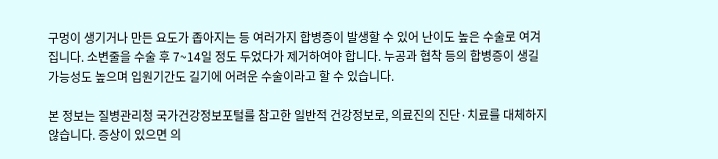구멍이 생기거나 만든 요도가 좁아지는 등 여러가지 합병증이 발생할 수 있어 난이도 높은 수술로 여겨집니다. 소변줄을 수술 후 7~14일 정도 두었다가 제거하여야 합니다. 누공과 협착 등의 합병증이 생길 가능성도 높으며 입원기간도 길기에 어려운 수술이라고 할 수 있습니다.

본 정보는 질병관리청 국가건강정보포털를 참고한 일반적 건강정보로, 의료진의 진단·치료를 대체하지 않습니다. 증상이 있으면 의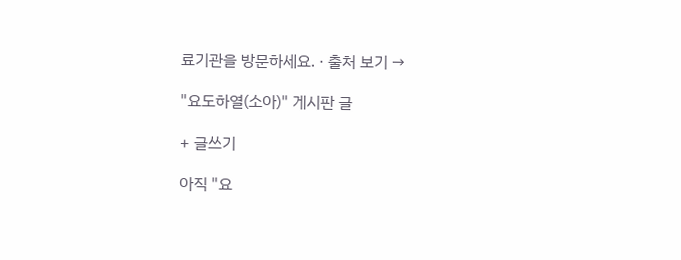료기관을 방문하세요. · 출처 보기 →

"요도하열(소아)" 게시판 글

+ 글쓰기

아직 "요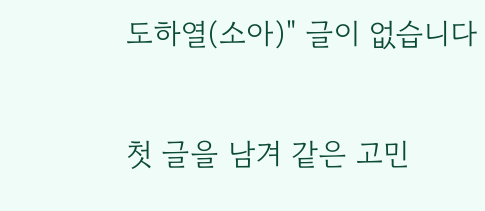도하열(소아)" 글이 없습니다

첫 글을 남겨 같은 고민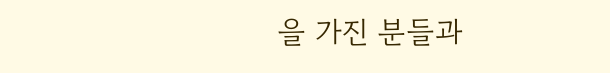을 가진 분들과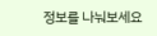정보를 나눠보세요